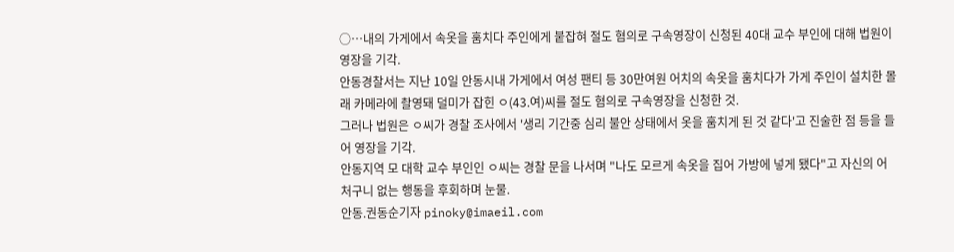○…내의 가게에서 속옷을 훔치다 주인에게 붙잡혀 절도 혐의로 구속영장이 신청된 40대 교수 부인에 대해 법원이 영장을 기각.
안동경찰서는 지난 10일 안동시내 가게에서 여성 팬티 등 30만여원 어치의 속옷을 훔치다가 가게 주인이 설치한 몰래 카메라에 촬영돼 덜미가 잡힌 ㅇ(43.여)씨를 절도 혐의로 구속영장을 신청한 것.
그러나 법원은 ㅇ씨가 경찰 조사에서 '생리 기간중 심리 불안 상태에서 옷을 훔치게 된 것 같다'고 진술한 점 등을 들어 영장을 기각.
안동지역 모 대학 교수 부인인 ㅇ씨는 경찰 문을 나서며 "나도 모르게 속옷을 집어 가방에 넣게 됐다"고 자신의 어처구니 없는 행동을 후회하며 눈물.
안동.권동순기자 pinoky@imaeil.com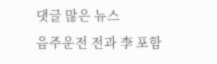댓글 많은 뉴스
음주운전 전과 李 포함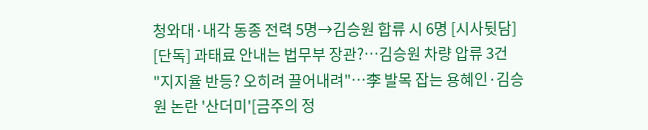청와대·내각 동종 전력 5명→김승원 합류 시 6명 [시사뒷담]
[단독] 과태료 안내는 법무부 장관?…김승원 차량 압류 3건
"지지율 반등? 오히려 끌어내려"…李 발목 잡는 용혜인·김승원 논란 '산더미'[금주의 정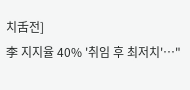치舌전]
李 지지율 40% '취임 후 최저치'…"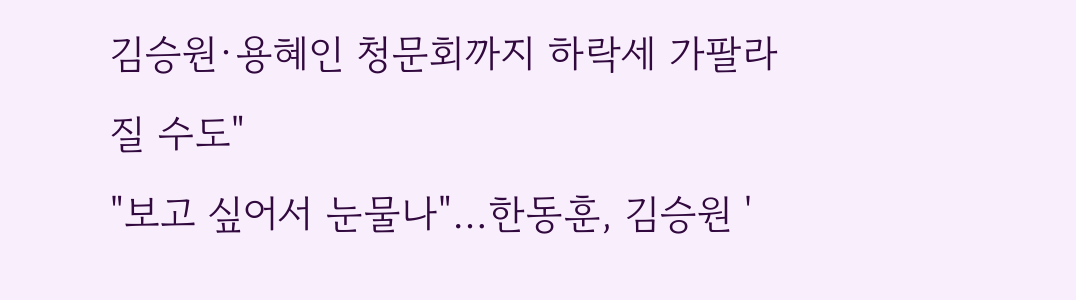김승원·용혜인 청문회까지 하락세 가팔라질 수도"
"보고 싶어서 눈물나"…한동훈, 김승원 '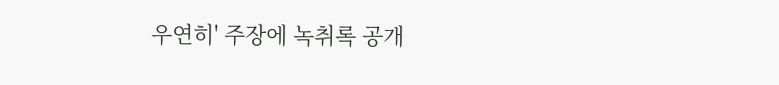우연히' 주장에 녹취록 공개